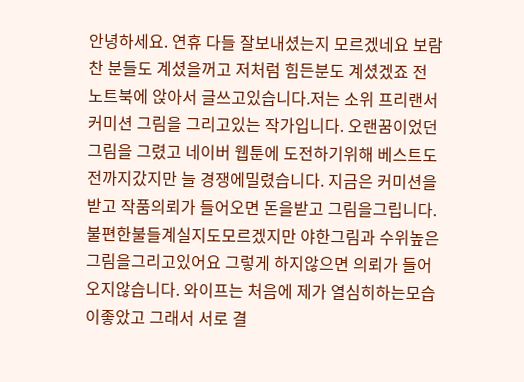안녕하세요. 연휴 다들 잘보내셨는지 모르겠네요 보람찬 분들도 계셨을꺼고 저처럼 힘든분도 계셨겠죠 전 노트북에 앉아서 글쓰고있습니다.저는 소위 프리랜서 커미션 그림을 그리고있는 작가입니다. 오랜꿈이었던 그림을 그렸고 네이버 웹툰에 도전하기위해 베스트도전까지갔지만 늘 경쟁에밀렸습니다. 지금은 커미션을 받고 작품의뢰가 들어오면 돈을받고 그림을그립니다. 불편한불들계실지도모르겠지만 야한그림과 수위높은그림을그리고있어요 그렇게 하지않으면 의뢰가 들어오지않습니다. 와이프는 처음에 제가 열심히하는모습이좋았고 그래서 서로 결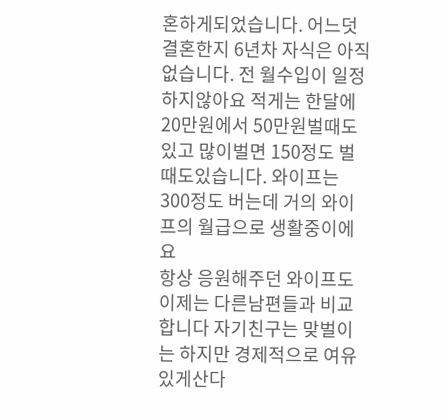혼하게되었습니다. 어느덧 결혼한지 6년차 자식은 아직없습니다. 전 월수입이 일정하지않아요 적게는 한달에 20만원에서 50만원벌때도있고 많이벌면 150정도 벌때도있습니다. 와이프는 300정도 버는데 거의 와이프의 월급으로 생활중이에요
항상 응원해주던 와이프도 이제는 다른남편들과 비교합니다 자기친구는 맞벌이는 하지만 경제적으로 여유있게산다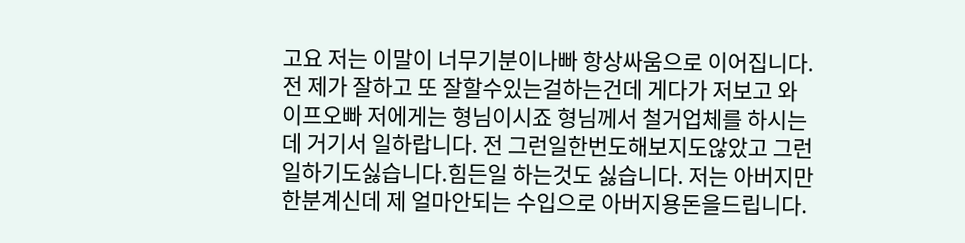고요 저는 이말이 너무기분이나빠 항상싸움으로 이어집니다. 전 제가 잘하고 또 잘할수있는걸하는건데 게다가 저보고 와이프오빠 저에게는 형님이시죠 형님께서 철거업체를 하시는데 거기서 일하랍니다. 전 그런일한번도해보지도않았고 그런일하기도싫습니다.힘든일 하는것도 싫습니다. 저는 아버지만 한분계신데 제 얼마안되는 수입으로 아버지용돈을드립니다.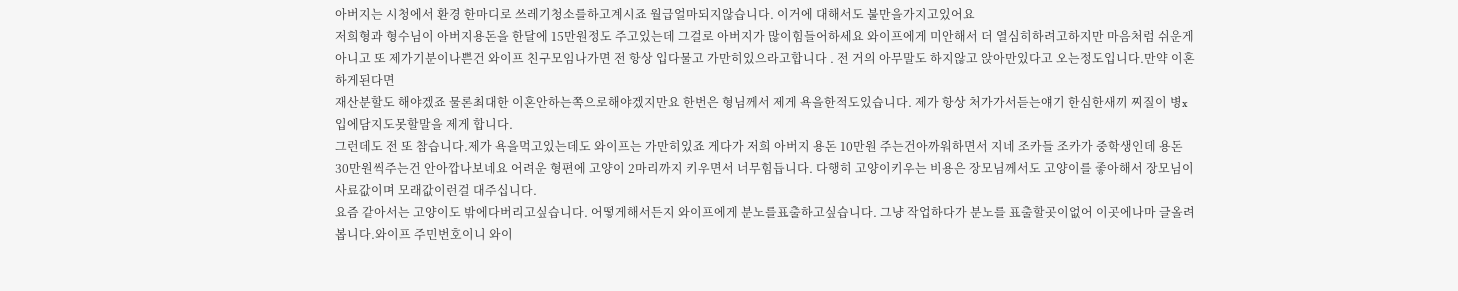아버지는 시청에서 환경 한마디로 쓰레기청소를하고계시죠 월급얼마되지않습니다. 이거에 대해서도 불만을가지고있어요
저희형과 형수님이 아버지용돈을 한달에 15만원정도 주고있는데 그걸로 아버지가 많이힘들어하세요 와이프에게 미안해서 더 열심히하려고하지만 마음처럼 쉬운게아니고 또 제가기분이나쁜건 와이프 친구모임나가면 전 항상 입다물고 가만히있으라고합니다 . 전 거의 아무말도 하지않고 앉아만있다고 오는정도입니다.만약 이혼하게된다면
재산분할도 해야겠죠 물론최대한 이혼안하는쪽으로해야겠지만요 한번은 형님께서 제게 욕을한적도있습니다. 제가 항상 처가가서듣는얘기 한심한새끼 찌질이 병x 입에담지도못할말을 제게 합니다.
그런데도 전 또 참습니다.제가 욕을먹고있는데도 와이프는 가만히있죠 게다가 저희 아버지 용돈 10만원 주는건아까워하면서 지네 조카들 조카가 중학생인데 용돈 30만원씩주는건 안아깝나보네요 어려운 형편에 고양이 2마리까지 키우면서 너무힘듭니다. 다행히 고양이키우는 비용은 장모님께서도 고양이를 좋아해서 장모님이 사료값이며 모래값이런걸 대주십니다.
요즘 같아서는 고양이도 밖에다버리고싶습니다. 어떻게해서든지 와이프에게 분노를표출하고싶습니다. 그냥 작업하다가 분노를 표출할곳이없어 이곳에나마 글올려봅니다.와이프 주민번호이니 와이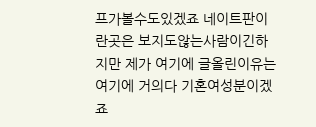프가볼수도있겠죠 네이트판이란곳은 보지도않는사람이긴하지만 제가 여기에 글올린이유는 여기에 거의다 기혼여성분이겠죠